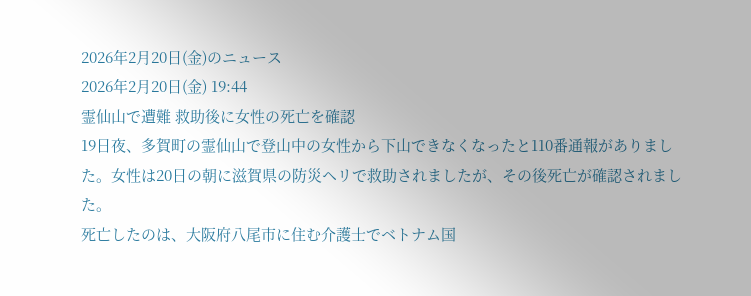2026年2月20日(金)のニュース
2026年2月20日(金) 19:44
霊仙山で遭難 救助後に女性の死亡を確認
19日夜、多賀町の霊仙山で登山中の女性から下山できなくなったと110番通報がありました。女性は20日の朝に滋賀県の防災ヘリで救助されましたが、その後死亡が確認されました。
死亡したのは、大阪府八尾市に住む介護士でベトナム国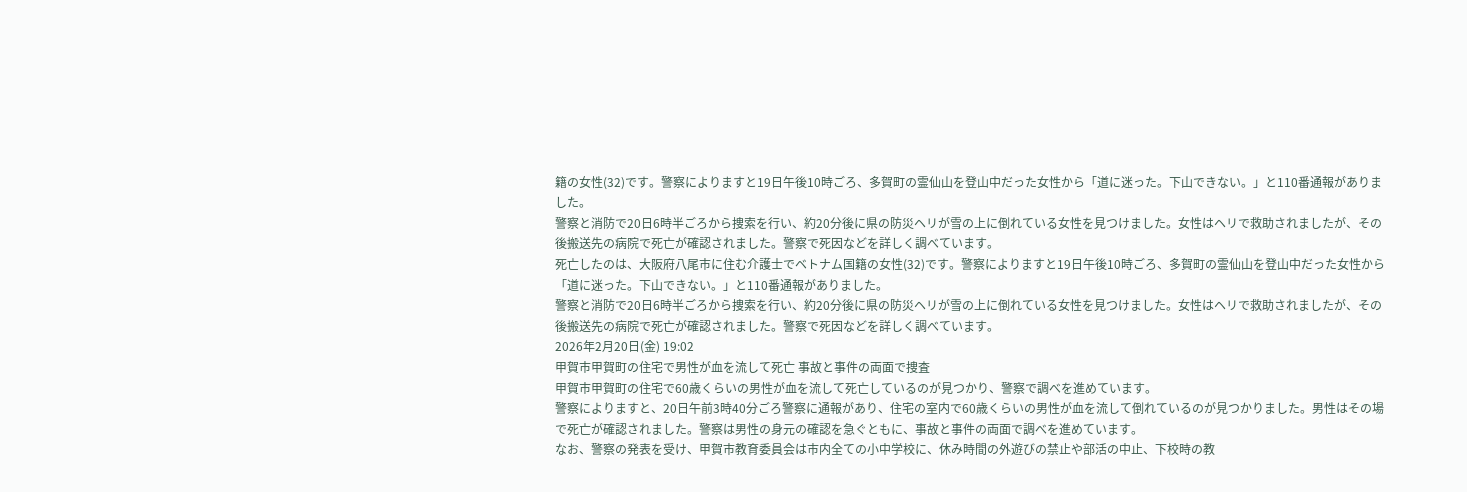籍の女性(32)です。警察によりますと19日午後10時ごろ、多賀町の霊仙山を登山中だった女性から「道に迷った。下山できない。」と110番通報がありました。
警察と消防で20日6時半ごろから捜索を行い、約20分後に県の防災ヘリが雪の上に倒れている女性を見つけました。女性はヘリで救助されましたが、その後搬送先の病院で死亡が確認されました。警察で死因などを詳しく調べています。
死亡したのは、大阪府八尾市に住む介護士でベトナム国籍の女性(32)です。警察によりますと19日午後10時ごろ、多賀町の霊仙山を登山中だった女性から「道に迷った。下山できない。」と110番通報がありました。
警察と消防で20日6時半ごろから捜索を行い、約20分後に県の防災ヘリが雪の上に倒れている女性を見つけました。女性はヘリで救助されましたが、その後搬送先の病院で死亡が確認されました。警察で死因などを詳しく調べています。
2026年2月20日(金) 19:02
甲賀市甲賀町の住宅で男性が血を流して死亡 事故と事件の両面で捜査
甲賀市甲賀町の住宅で60歳くらいの男性が血を流して死亡しているのが見つかり、警察で調べを進めています。
警察によりますと、20日午前3時40分ごろ警察に通報があり、住宅の室内で60歳くらいの男性が血を流して倒れているのが見つかりました。男性はその場で死亡が確認されました。警察は男性の身元の確認を急ぐともに、事故と事件の両面で調べを進めています。
なお、警察の発表を受け、甲賀市教育委員会は市内全ての小中学校に、休み時間の外遊びの禁止や部活の中止、下校時の教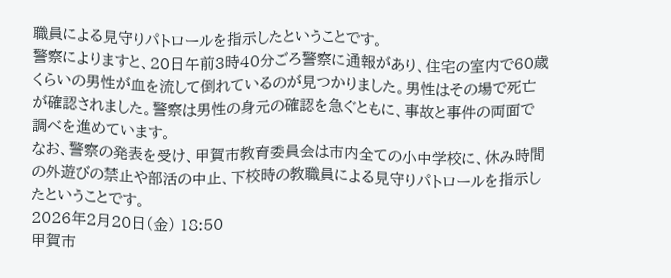職員による見守りパトロールを指示したということです。
警察によりますと、20日午前3時40分ごろ警察に通報があり、住宅の室内で60歳くらいの男性が血を流して倒れているのが見つかりました。男性はその場で死亡が確認されました。警察は男性の身元の確認を急ぐともに、事故と事件の両面で調べを進めています。
なお、警察の発表を受け、甲賀市教育委員会は市内全ての小中学校に、休み時間の外遊びの禁止や部活の中止、下校時の教職員による見守りパトロールを指示したということです。
2026年2月20日(金) 18:50
甲賀市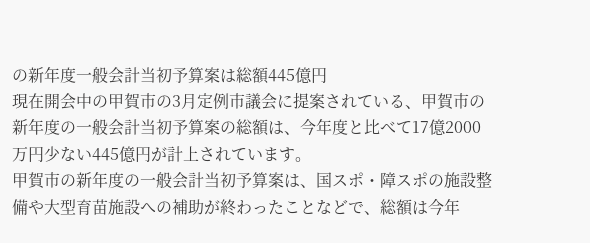の新年度一般会計当初予算案は総額445億円
現在開会中の甲賀市の3月定例市議会に提案されている、甲賀市の新年度の一般会計当初予算案の総額は、今年度と比べて17億2000万円少ない445億円が計上されています。
甲賀市の新年度の一般会計当初予算案は、国スポ・障スポの施設整備や大型育苗施設への補助が終わったことなどで、総額は今年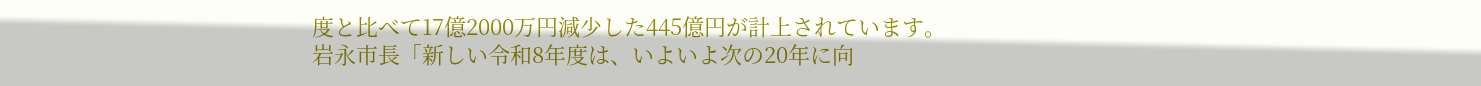度と比べて17億2000万円減少した445億円が計上されています。
岩永市長「新しい令和8年度は、いよいよ次の20年に向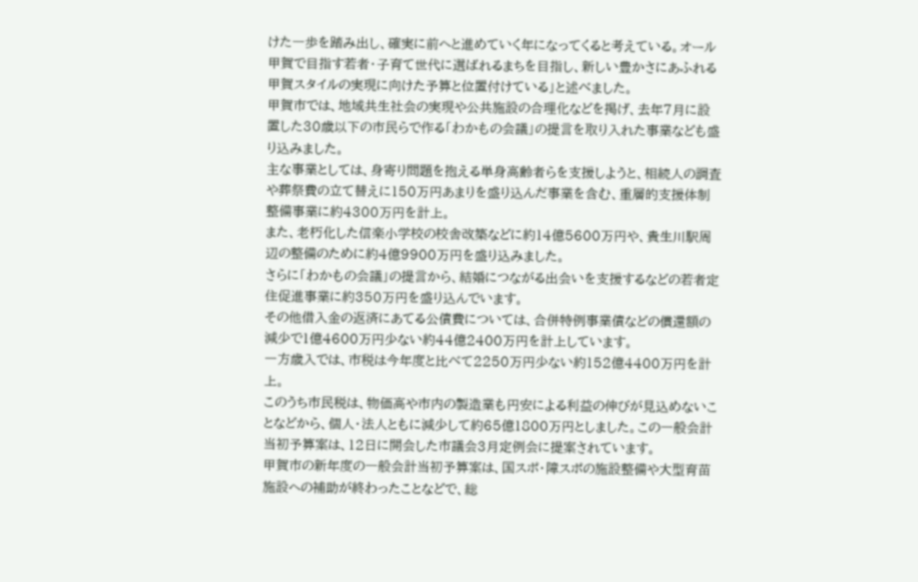けた一歩を踏み出し、確実に前へと進めていく年になってくると考えている。オール甲賀で目指す若者・子育て世代に選ばれるまちを目指し、新しい豊かさにあふれる甲賀スタイルの実現に向けた予算と位置付けている」と述べました。
甲賀市では、地域共生社会の実現や公共施設の合理化などを掲げ、去年7月に設置した30歳以下の市民らで作る「わかもの会議」の提言を取り入れた事業なども盛り込みました。
主な事業としては、身寄り問題を抱える単身高齢者らを支援しようと、相続人の調査や葬祭費の立て替えに150万円あまりを盛り込んだ事業を含む、重層的支援体制整備事業に約4300万円を計上。
また、老朽化した信楽小学校の校舎改築などに約14億5600万円や、貴生川駅周辺の整備のために約4億9900万円を盛り込みました。
さらに「わかもの会議」の提言から、結婚につながる出会いを支援するなどの若者定住促進事業に約350万円を盛り込んでいます。
その他借入金の返済にあてる公債費については、合併特例事業債などの償還額の減少で1億4600万円少ない約44億2400万円を計上しています。
一方歳入では、市税は今年度と比べて2250万円少ない約152億4400万円を計上。
このうち市民税は、物価高や市内の製造業も円安による利益の伸びが見込めないことなどから、個人・法人ともに減少して約65億1800万円としました。この一般会計当初予算案は、12日に開会した市議会3月定例会に提案されています。
甲賀市の新年度の一般会計当初予算案は、国スポ・障スポの施設整備や大型育苗施設への補助が終わったことなどで、総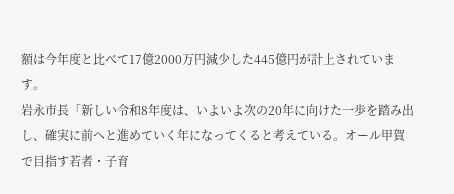額は今年度と比べて17億2000万円減少した445億円が計上されています。
岩永市長「新しい令和8年度は、いよいよ次の20年に向けた一歩を踏み出し、確実に前へと進めていく年になってくると考えている。オール甲賀で目指す若者・子育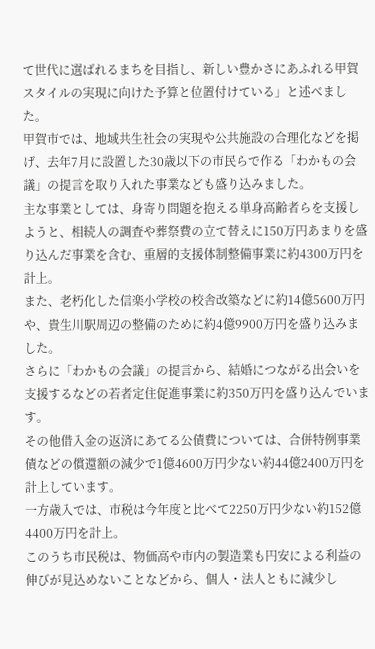て世代に選ばれるまちを目指し、新しい豊かさにあふれる甲賀スタイルの実現に向けた予算と位置付けている」と述べました。
甲賀市では、地域共生社会の実現や公共施設の合理化などを掲げ、去年7月に設置した30歳以下の市民らで作る「わかもの会議」の提言を取り入れた事業なども盛り込みました。
主な事業としては、身寄り問題を抱える単身高齢者らを支援しようと、相続人の調査や葬祭費の立て替えに150万円あまりを盛り込んだ事業を含む、重層的支援体制整備事業に約4300万円を計上。
また、老朽化した信楽小学校の校舎改築などに約14億5600万円や、貴生川駅周辺の整備のために約4億9900万円を盛り込みました。
さらに「わかもの会議」の提言から、結婚につながる出会いを支援するなどの若者定住促進事業に約350万円を盛り込んでいます。
その他借入金の返済にあてる公債費については、合併特例事業債などの償還額の減少で1億4600万円少ない約44億2400万円を計上しています。
一方歳入では、市税は今年度と比べて2250万円少ない約152億4400万円を計上。
このうち市民税は、物価高や市内の製造業も円安による利益の伸びが見込めないことなどから、個人・法人ともに減少し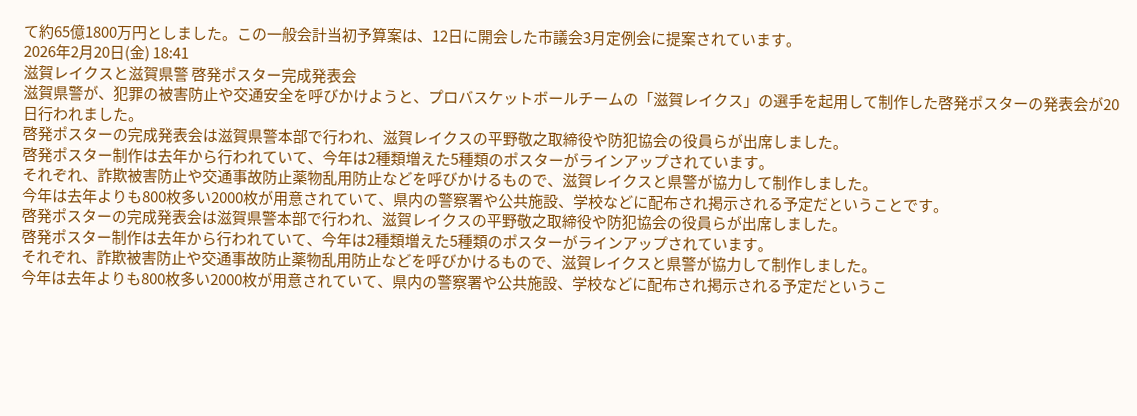て約65億1800万円としました。この一般会計当初予算案は、12日に開会した市議会3月定例会に提案されています。
2026年2月20日(金) 18:41
滋賀レイクスと滋賀県警 啓発ポスター完成発表会
滋賀県警が、犯罪の被害防止や交通安全を呼びかけようと、プロバスケットボールチームの「滋賀レイクス」の選手を起用して制作した啓発ポスターの発表会が20日行われました。
啓発ポスターの完成発表会は滋賀県警本部で行われ、滋賀レイクスの平野敬之取締役や防犯協会の役員らが出席しました。
啓発ポスター制作は去年から行われていて、今年は2種類増えた5種類のポスターがラインアップされています。
それぞれ、詐欺被害防止や交通事故防止薬物乱用防止などを呼びかけるもので、滋賀レイクスと県警が協力して制作しました。
今年は去年よりも800枚多い2000枚が用意されていて、県内の警察署や公共施設、学校などに配布され掲示される予定だということです。
啓発ポスターの完成発表会は滋賀県警本部で行われ、滋賀レイクスの平野敬之取締役や防犯協会の役員らが出席しました。
啓発ポスター制作は去年から行われていて、今年は2種類増えた5種類のポスターがラインアップされています。
それぞれ、詐欺被害防止や交通事故防止薬物乱用防止などを呼びかけるもので、滋賀レイクスと県警が協力して制作しました。
今年は去年よりも800枚多い2000枚が用意されていて、県内の警察署や公共施設、学校などに配布され掲示される予定だというこ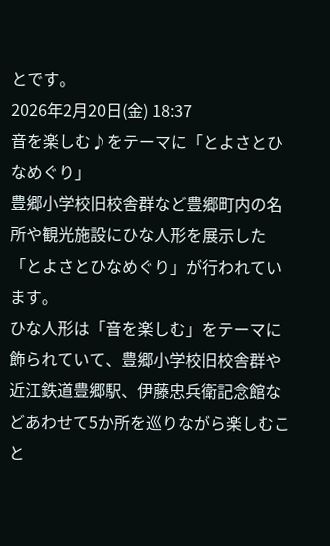とです。
2026年2月20日(金) 18:37
音を楽しむ♪をテーマに「とよさとひなめぐり」
豊郷小学校旧校舎群など豊郷町内の名所や観光施設にひな人形を展示した「とよさとひなめぐり」が行われています。
ひな人形は「音を楽しむ」をテーマに飾られていて、豊郷小学校旧校舎群や近江鉄道豊郷駅、伊藤忠兵衛記念館などあわせて5か所を巡りながら楽しむこと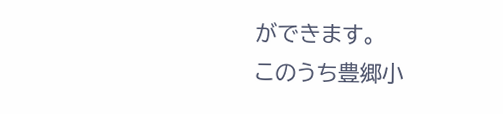ができます。
このうち豊郷小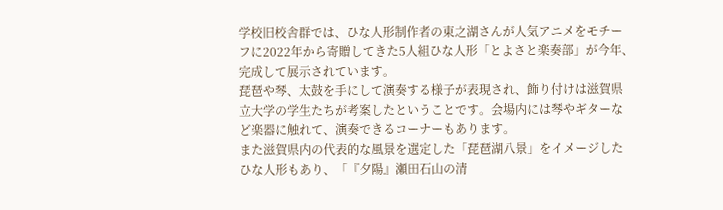学校旧校舎群では、ひな人形制作者の東之湖さんが人気アニメをモチーフに2022年から寄贈してきた5人組ひな人形「とよさと楽奏部」が今年、完成して展示されています。
琵琶や琴、太鼓を手にして演奏する様子が表現され、飾り付けは滋賀県立大学の学生たちが考案したということです。会場内には琴やギターなど楽器に触れて、演奏できるコーナーもあります。
また滋賀県内の代表的な風景を選定した「琵琶湖八景」をイメージしたひな人形もあり、「『夕陽』瀬田石山の清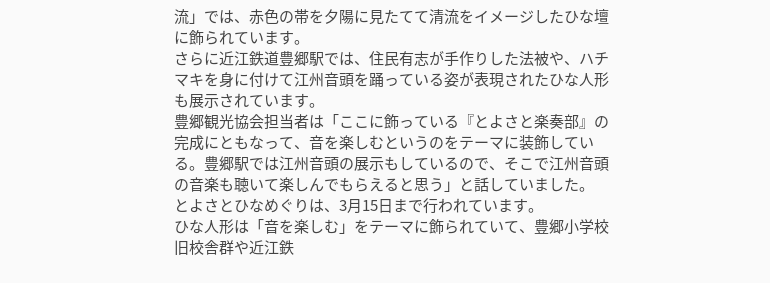流」では、赤色の帯を夕陽に見たてて清流をイメージしたひな壇に飾られています。
さらに近江鉄道豊郷駅では、住民有志が手作りした法被や、ハチマキを身に付けて江州音頭を踊っている姿が表現されたひな人形も展示されています。
豊郷観光協会担当者は「ここに飾っている『とよさと楽奏部』の完成にともなって、音を楽しむというのをテーマに装飾している。豊郷駅では江州音頭の展示もしているので、そこで江州音頭の音楽も聴いて楽しんでもらえると思う」と話していました。
とよさとひなめぐりは、3月15日まで行われています。
ひな人形は「音を楽しむ」をテーマに飾られていて、豊郷小学校旧校舎群や近江鉄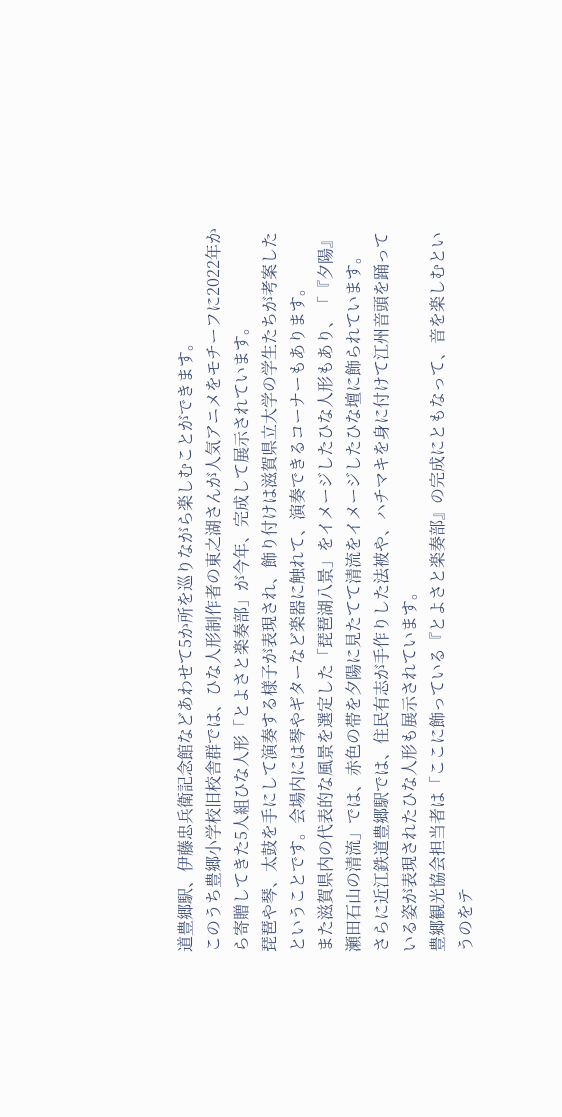道豊郷駅、伊藤忠兵衛記念館などあわせて5か所を巡りながら楽しむことができます。
このうち豊郷小学校旧校舎群では、ひな人形制作者の東之湖さんが人気アニメをモチーフに2022年から寄贈してきた5人組ひな人形「とよさと楽奏部」が今年、完成して展示されています。
琵琶や琴、太鼓を手にして演奏する様子が表現され、飾り付けは滋賀県立大学の学生たちが考案したということです。会場内には琴やギターなど楽器に触れて、演奏できるコーナーもあります。
また滋賀県内の代表的な風景を選定した「琵琶湖八景」をイメージしたひな人形もあり、「『夕陽』瀬田石山の清流」では、赤色の帯を夕陽に見たてて清流をイメージしたひな壇に飾られています。
さらに近江鉄道豊郷駅では、住民有志が手作りした法被や、ハチマキを身に付けて江州音頭を踊っている姿が表現されたひな人形も展示されています。
豊郷観光協会担当者は「ここに飾っている『とよさと楽奏部』の完成にともなって、音を楽しむというのをテ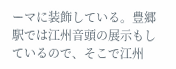ーマに装飾している。豊郷駅では江州音頭の展示もしているので、そこで江州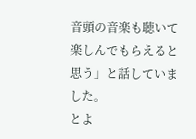音頭の音楽も聴いて楽しんでもらえると思う」と話していました。
とよ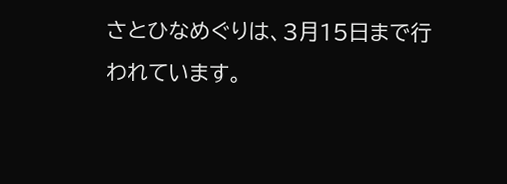さとひなめぐりは、3月15日まで行われています。